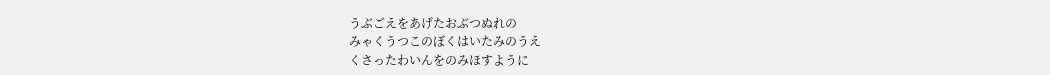うぶごえをあげたおぶつぬれの
みゃくうつこのぼくはいたみのうえ
くさったわいんをのみほすように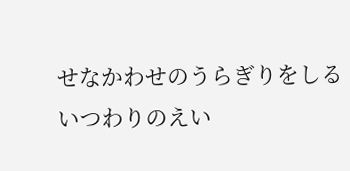せなかわせのうらぎりをしる
いつわりのえい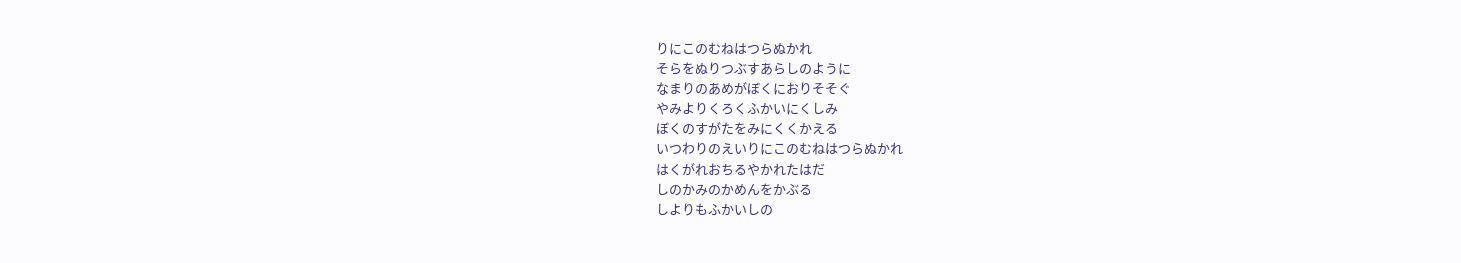りにこのむねはつらぬかれ
そらをぬりつぶすあらしのように
なまりのあめがぼくにおりそそぐ
やみよりくろくふかいにくしみ
ぼくのすがたをみにくくかえる
いつわりのえいりにこのむねはつらぬかれ
はくがれおちるやかれたはだ
しのかみのかめんをかぶる
しよりもふかいしの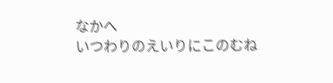なかへ
いつわりのえいりにこのむね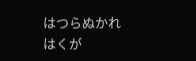はつらぬかれ
はくが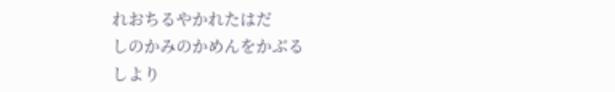れおちるやかれたはだ
しのかみのかめんをかぶる
しより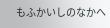もふかいしのなかへ